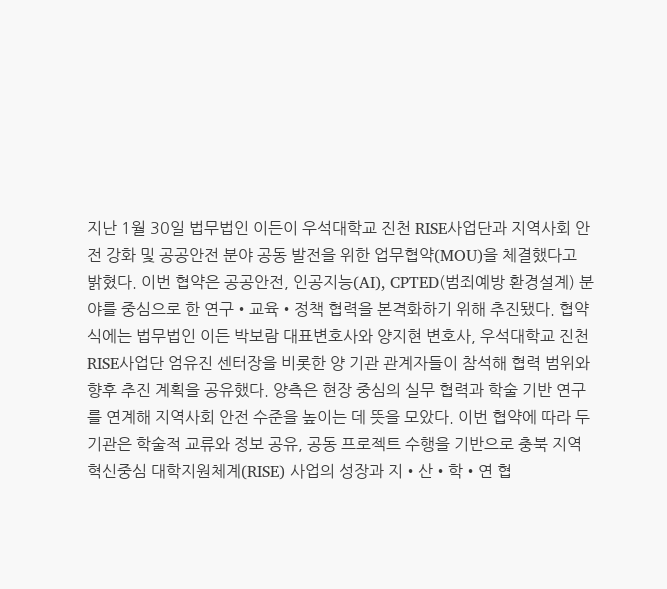지난 1월 30일 법무법인 이든이 우석대학교 진천 RISE사업단과 지역사회 안전 강화 및 공공안전 분야 공동 발전을 위한 업무협약(MOU)을 체결했다고 밝혔다. 이번 협약은 공공안전, 인공지능(AI), CPTED(범죄예방 환경설계) 분야를 중심으로 한 연구•교육•정책 협력을 본격화하기 위해 추진됐다. 협약식에는 법무법인 이든 박보람 대표변호사와 양지현 변호사, 우석대학교 진천RISE사업단 엄유진 센터장을 비롯한 양 기관 관계자들이 참석해 협력 범위와 향후 추진 계획을 공유했다. 양측은 현장 중심의 실무 협력과 학술 기반 연구를 연계해 지역사회 안전 수준을 높이는 데 뜻을 모았다. 이번 협약에 따라 두 기관은 학술적 교류와 정보 공유, 공동 프로젝트 수행을 기반으로 충북 지역혁신중심 대학지원체계(RISE) 사업의 성장과 지•산•학•연 협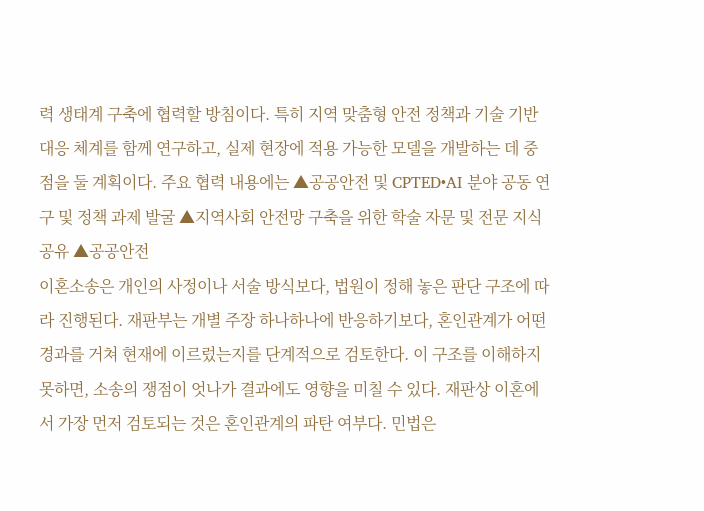력 생태계 구축에 협력할 방침이다. 특히 지역 맞춤형 안전 정책과 기술 기반 대응 체계를 함께 연구하고, 실제 현장에 적용 가능한 모델을 개발하는 데 중점을 둘 계획이다. 주요 협력 내용에는 ▲공공안전 및 CPTED•AI 분야 공동 연구 및 정책 과제 발굴 ▲지역사회 안전망 구축을 위한 학술 자문 및 전문 지식 공유 ▲공공안전
이혼소송은 개인의 사정이나 서술 방식보다, 법원이 정해 놓은 판단 구조에 따라 진행된다. 재판부는 개별 주장 하나하나에 반응하기보다, 혼인관계가 어떤 경과를 거쳐 현재에 이르렀는지를 단계적으로 검토한다. 이 구조를 이해하지 못하면, 소송의 쟁점이 엇나가 결과에도 영향을 미칠 수 있다. 재판상 이혼에서 가장 먼저 검토되는 것은 혼인관계의 파탄 여부다. 민법은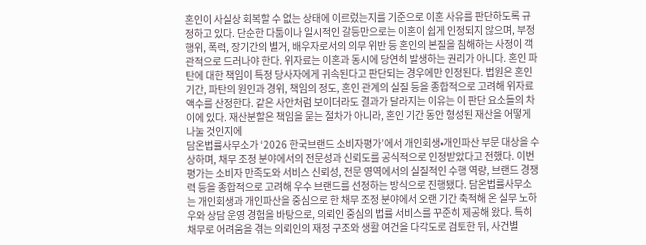혼인이 사실상 회복할 수 없는 상태에 이르렀는지를 기준으로 이혼 사유를 판단하도록 규정하고 있다. 단순한 다툼이나 일시적인 갈등만으로는 이혼이 쉽게 인정되지 않으며, 부정행위, 폭력, 장기간의 별거, 배우자로서의 의무 위반 등 혼인의 본질을 침해하는 사정이 객관적으로 드러나야 한다. 위자료는 이혼과 동시에 당연히 발생하는 권리가 아니다. 혼인 파탄에 대한 책임이 특정 당사자에게 귀속된다고 판단되는 경우에만 인정된다. 법원은 혼인 기간, 파탄의 원인과 경위, 책임의 정도, 혼인 관계의 실질 등을 종합적으로 고려해 위자료 액수를 산정한다. 같은 사안처럼 보이더라도 결과가 달라지는 이유는 이 판단 요소들의 차이에 있다. 재산분할은 책임을 묻는 절차가 아니라, 혼인 기간 동안 형성된 재산을 어떻게 나눌 것인지에
담온법률사무소가 ‘2026 한국브랜드 소비자평가’에서 개인회생•개인파산 부문 대상을 수상하며, 채무 조정 분야에서의 전문성과 신뢰도를 공식적으로 인정받았다고 전했다. 이번 평가는 소비자 만족도와 서비스 신뢰성, 전문 영역에서의 실질적인 수행 역량, 브랜드 경쟁력 등을 종합적으로 고려해 우수 브랜드를 선정하는 방식으로 진행됐다. 담온법률사무소는 개인회생과 개인파산을 중심으로 한 채무 조정 분야에서 오랜 기간 축적해 온 실무 노하우와 상담 운영 경험을 바탕으로, 의뢰인 중심의 법률 서비스를 꾸준히 제공해 왔다. 특히 채무로 어려움을 겪는 의뢰인의 재정 구조와 생활 여건을 다각도로 검토한 뒤, 사건별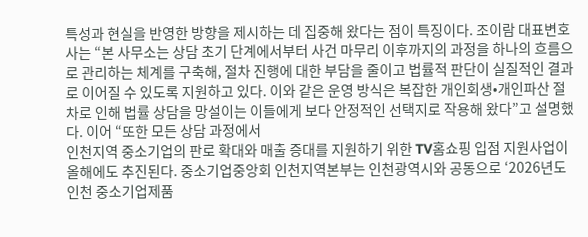특성과 현실을 반영한 방향을 제시하는 데 집중해 왔다는 점이 특징이다. 조이람 대표변호사는 “본 사무소는 상담 초기 단계에서부터 사건 마무리 이후까지의 과정을 하나의 흐름으로 관리하는 체계를 구축해, 절차 진행에 대한 부담을 줄이고 법률적 판단이 실질적인 결과로 이어질 수 있도록 지원하고 있다. 이와 같은 운영 방식은 복잡한 개인회생•개인파산 절차로 인해 법률 상담을 망설이는 이들에게 보다 안정적인 선택지로 작용해 왔다”고 설명했다. 이어 “또한 모든 상담 과정에서
인천지역 중소기업의 판로 확대와 매출 증대를 지원하기 위한 TV홈쇼핑 입점 지원사업이 올해에도 추진된다. 중소기업중앙회 인천지역본부는 인천광역시와 공동으로 ‘2026년도 인천 중소기업제품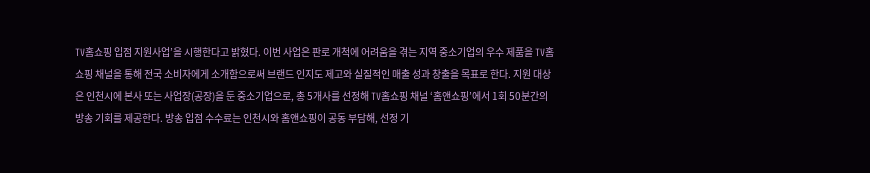TV홈쇼핑 입점 지원사업’을 시행한다고 밝혔다. 이번 사업은 판로 개척에 어려움을 겪는 지역 중소기업의 우수 제품을 TV홈쇼핑 채널을 통해 전국 소비자에게 소개함으로써 브랜드 인지도 제고와 실질적인 매출 성과 창출을 목표로 한다. 지원 대상은 인천시에 본사 또는 사업장(공장)을 둔 중소기업으로, 총 5개사를 선정해 TV홈쇼핑 채널 ‘홈앤쇼핑’에서 1회 50분간의 방송 기회를 제공한다. 방송 입점 수수료는 인천시와 홈앤쇼핑이 공동 부담해, 선정 기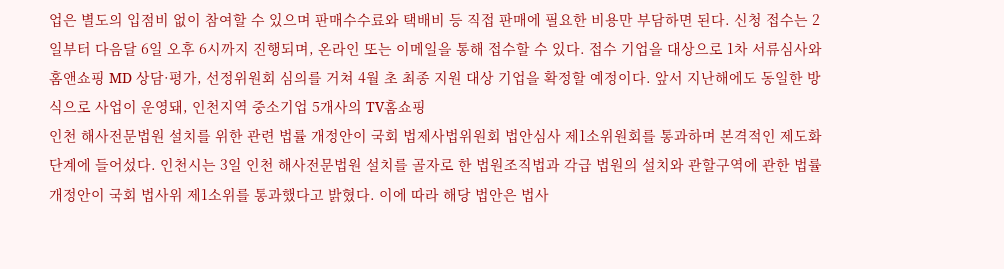업은 별도의 입점비 없이 참여할 수 있으며 판매수수료와 택배비 등 직접 판매에 필요한 비용만 부담하면 된다. 신청 접수는 2일부터 다음달 6일 오후 6시까지 진행되며, 온라인 또는 이메일을 통해 접수할 수 있다. 접수 기업을 대상으로 1차 서류심사와 홈앤쇼핑 MD 상담·평가, 선정위원회 심의를 거쳐 4월 초 최종 지원 대상 기업을 확정할 예정이다. 앞서 지난해에도 동일한 방식으로 사업이 운영돼, 인천지역 중소기업 5개사의 TV홈쇼핑
인천 해사전문법원 설치를 위한 관련 법률 개정안이 국회 법제사법위원회 법안심사 제1소위원회를 통과하며 본격적인 제도화 단계에 들어섰다. 인천시는 3일 인천 해사전문법원 설치를 골자로 한 법원조직법과 각급 법원의 설치와 관할구역에 관한 법률 개정안이 국회 법사위 제1소위를 통과했다고 밝혔다. 이에 따라 해당 법안은 법사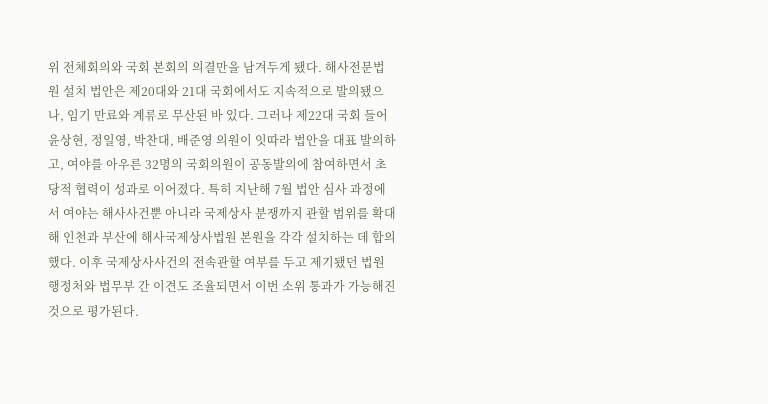위 전체회의와 국회 본회의 의결만을 남겨두게 됐다. 해사전문법원 설치 법안은 제20대와 21대 국회에서도 지속적으로 발의됐으나, 임기 만료와 계류로 무산된 바 있다. 그러나 제22대 국회 들어 윤상현, 정일영, 박찬대, 배준영 의원이 잇따라 법안을 대표 발의하고, 여야를 아우른 32명의 국회의원이 공동발의에 참여하면서 초당적 협력이 성과로 이어졌다. 특히 지난해 7월 법안 심사 과정에서 여야는 해사사건뿐 아니라 국제상사 분쟁까지 관할 범위를 확대해 인천과 부산에 해사국제상사법원 본원을 각각 설치하는 데 합의했다. 이후 국제상사사건의 전속관할 여부를 두고 제기됐던 법원행정처와 법무부 간 이견도 조율되면서 이번 소위 통과가 가능해진 것으로 평가된다.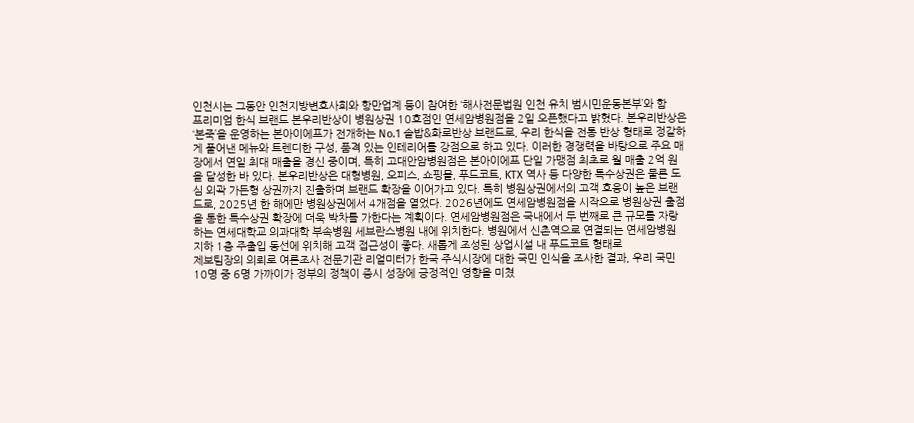인천시는 그동안 인천지방변호사회와 항만업계 등이 참여한 ‘해사전문법원 인천 유치 범시민운동본부’와 함
프리미엄 한식 브랜드 본우리반상이 병원상권 10호점인 연세암병원점을 2일 오픈했다고 밝혔다. 본우리반상은 ‘본죽’을 운영하는 본아이에프가 전개하는 No.1 솥밥&화로반상 브랜드로, 우리 한식을 전통 반상 형태로 정갈하게 풀어낸 메뉴와 트렌디한 구성, 품격 있는 인테리어를 강점으로 하고 있다. 이러한 경쟁력을 바탕으로 주요 매장에서 연일 최대 매출을 경신 중이며, 특히 고대안암병원점은 본아이에프 단일 가맹점 최초로 월 매출 2억 원을 달성한 바 있다. 본우리반상은 대형병원, 오피스, 쇼핑몰, 푸드코트, KTX 역사 등 다양한 특수상권은 물론 도심 외곽 가든형 상권까지 진출하며 브랜드 확장을 이어가고 있다. 특히 병원상권에서의 고객 호응이 높은 브랜드로, 2025년 한 해에만 병원상권에서 4개점을 열었다. 2026년에도 연세암병원점을 시작으로 병원상권 출점을 통한 특수상권 확장에 더욱 박차를 가한다는 계획이다. 연세암병원점은 국내에서 두 번째로 큰 규모를 자랑하는 연세대학교 의과대학 부속병원 세브란스병원 내에 위치한다. 병원에서 신촌역으로 연결되는 연세암병원 지하 1층 주출입 동선에 위치해 고객 접근성이 좋다. 새롭게 조성된 상업시설 내 푸드코트 형태로
제보팀장의 의뢰로 여론조사 전문기관 리얼미터가 한국 주식시장에 대한 국민 인식을 조사한 결과, 우리 국민 10명 중 6명 가까이가 정부의 정책이 증시 성장에 긍정적인 영향을 미쳤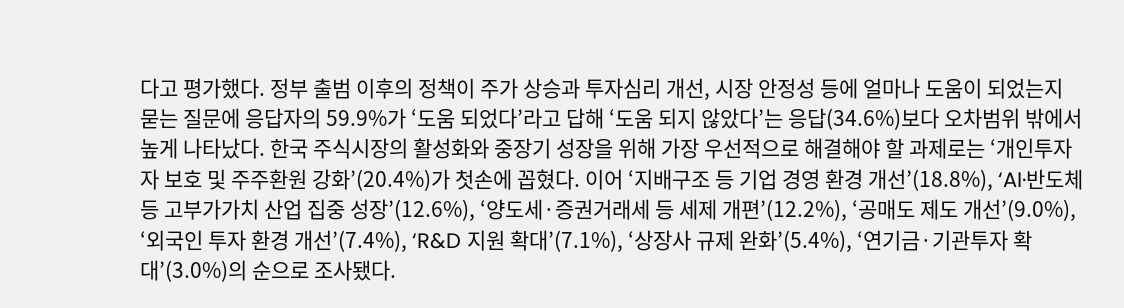다고 평가했다. 정부 출범 이후의 정책이 주가 상승과 투자심리 개선, 시장 안정성 등에 얼마나 도움이 되었는지 묻는 질문에 응답자의 59.9%가 ‘도움 되었다’라고 답해 ‘도움 되지 않았다’는 응답(34.6%)보다 오차범위 밖에서 높게 나타났다. 한국 주식시장의 활성화와 중장기 성장을 위해 가장 우선적으로 해결해야 할 과제로는 ‘개인투자자 보호 및 주주환원 강화’(20.4%)가 첫손에 꼽혔다. 이어 ‘지배구조 등 기업 경영 환경 개선’(18.8%), ‘AI·반도체 등 고부가가치 산업 집중 성장’(12.6%), ‘양도세·증권거래세 등 세제 개편’(12.2%), ‘공매도 제도 개선’(9.0%), ‘외국인 투자 환경 개선’(7.4%), ‘R&D 지원 확대’(7.1%), ‘상장사 규제 완화’(5.4%), ‘연기금·기관투자 확대’(3.0%)의 순으로 조사됐다.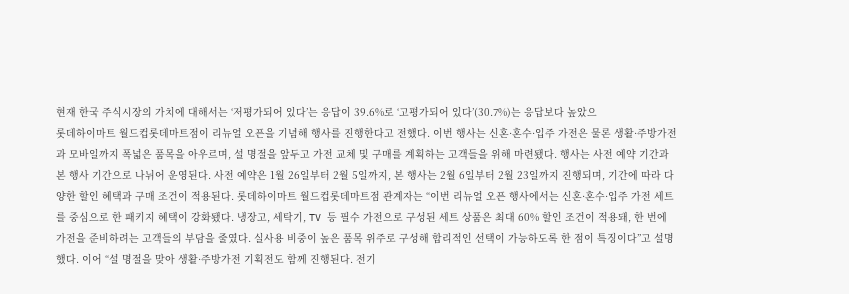현재 한국 주식시장의 가치에 대해서는 ‘저평가되어 있다’는 응답이 39.6%로 ‘고평가되어 있다’(30.7%)는 응답보다 높았으
롯데하이마트 월드컵롯데마트점이 리뉴얼 오픈을 기념해 행사를 진행한다고 전했다. 이번 행사는 신혼·혼수·입주 가전은 물론 생활·주방가전과 모바일까지 폭넓은 품목을 아우르며, 설 명절을 앞두고 가전 교체 및 구매를 계획하는 고객들을 위해 마련됐다. 행사는 사전 예약 기간과 본 행사 기간으로 나뉘어 운영된다. 사전 예약은 1월 26일부터 2월 5일까지, 본 행사는 2월 6일부터 2월 23일까지 진행되며, 기간에 따라 다양한 할인 혜택과 구매 조건이 적용된다. 롯데하이마트 월드컵롯데마트점 관계자는 “이번 리뉴얼 오픈 행사에서는 신혼·혼수·입주 가전 세트를 중심으로 한 패키지 혜택이 강화됐다. 냉장고, 세탁기, TV 등 필수 가전으로 구성된 세트 상품은 최대 60% 할인 조건이 적용돼, 한 번에 가전을 준비하려는 고객들의 부담을 줄였다. 실사용 비중이 높은 품목 위주로 구성해 합리적인 선택이 가능하도록 한 점이 특징이다”고 설명했다. 이어 “설 명절을 맞아 생활·주방가전 기획전도 함께 진행된다. 전기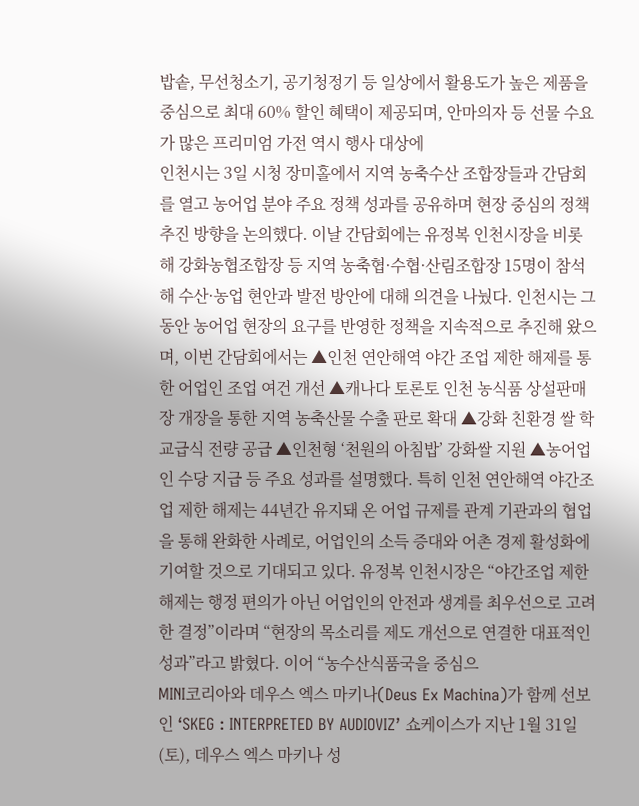밥솥, 무선청소기, 공기청정기 등 일상에서 활용도가 높은 제품을 중심으로 최대 60% 할인 혜택이 제공되며, 안마의자 등 선물 수요가 많은 프리미엄 가전 역시 행사 대상에
인천시는 3일 시청 장미홀에서 지역 농축수산 조합장들과 간담회를 열고 농어업 분야 주요 정책 성과를 공유하며 현장 중심의 정책 추진 방향을 논의했다. 이날 간담회에는 유정복 인천시장을 비롯해 강화농협조합장 등 지역 농축협·수협·산림조합장 15명이 참석해 수산·농업 현안과 발전 방안에 대해 의견을 나눴다. 인천시는 그동안 농어업 현장의 요구를 반영한 정책을 지속적으로 추진해 왔으며, 이번 간담회에서는 ▲인천 연안해역 야간 조업 제한 해제를 통한 어업인 조업 여건 개선 ▲캐나다 토론토 인천 농식품 상설판매장 개장을 통한 지역 농축산물 수출 판로 확대 ▲강화 친환경 쌀 학교급식 전량 공급 ▲인천형 ‘천원의 아침밥’ 강화쌀 지원 ▲농어업인 수당 지급 등 주요 성과를 설명했다. 특히 인천 연안해역 야간조업 제한 해제는 44년간 유지돼 온 어업 규제를 관계 기관과의 협업을 통해 완화한 사례로, 어업인의 소득 증대와 어촌 경제 활성화에 기여할 것으로 기대되고 있다. 유정복 인천시장은 “야간조업 제한 해제는 행정 편의가 아닌 어업인의 안전과 생계를 최우선으로 고려한 결정”이라며 “현장의 목소리를 제도 개선으로 연결한 대표적인 성과”라고 밝혔다. 이어 “농수산식품국을 중심으
MINI코리아와 데우스 엑스 마키나(Deus Ex Machina)가 함께 선보인 ‘SKEG : INTERPRETED BY AUDIOVIZ’ 쇼케이스가 지난 1월 31일(토), 데우스 엑스 마키나 성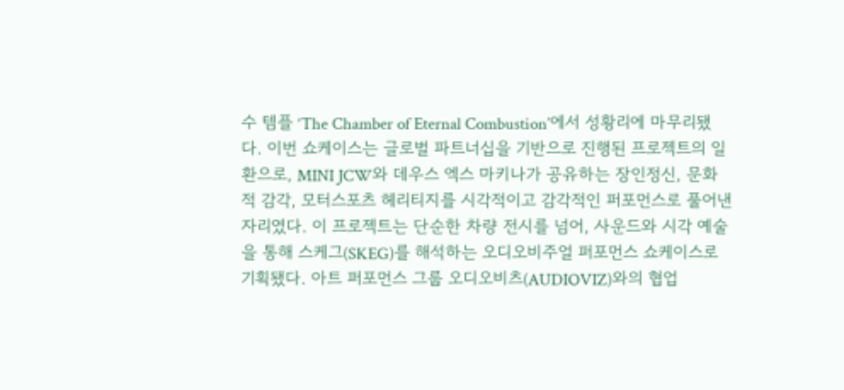수 템플 ‘The Chamber of Eternal Combustion’에서 성황리에 마무리됐다. 이번 쇼케이스는 글로벌 파트너십을 기반으로 진행된 프로젝트의 일환으로, MINI JCW와 데우스 엑스 마키나가 공유하는 장인정신, 문화적 감각, 모터스포츠 헤리티지를 시각적이고 감각적인 퍼포먼스로 풀어낸 자리였다. 이 프로젝트는 단순한 차량 전시를 넘어, 사운드와 시각 예술을 통해 스케그(SKEG)를 해석하는 오디오비주얼 퍼포먼스 쇼케이스로 기획됐다. 아트 퍼포먼스 그룹 오디오비츠(AUDIOVIZ)와의 협업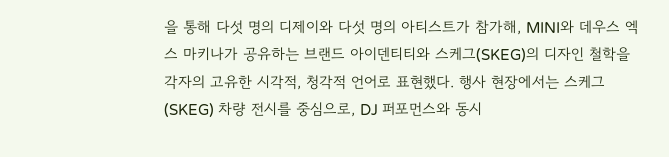을 통해 다섯 명의 디제이와 다섯 명의 아티스트가 참가해, MINI와 데우스 엑스 마키나가 공유하는 브랜드 아이덴티티와 스케그(SKEG)의 디자인 철학을 각자의 고유한 시각적, 청각적 언어로 표현했다. 행사 현장에서는 스케그(SKEG) 차량 전시를 중심으로, DJ 퍼포먼스와 동시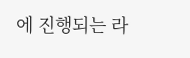에 진행되는 라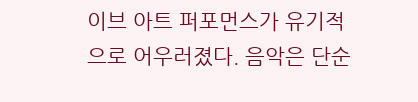이브 아트 퍼포먼스가 유기적으로 어우러졌다. 음악은 단순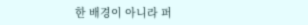한 배경이 아니라 퍼